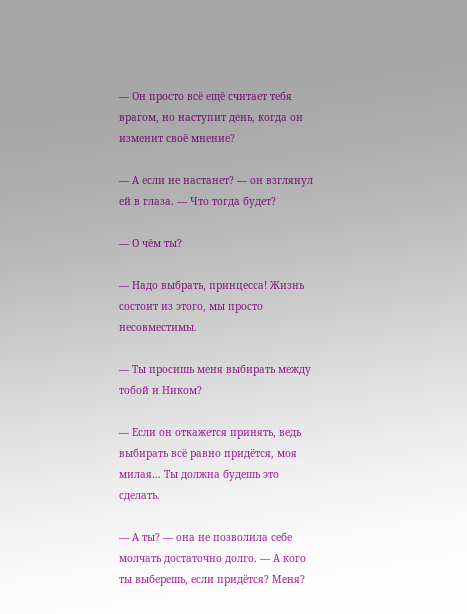— Он просто всё ещё считает тебя врагом, но наступит день, когда он изменит своё мнение?

— А если не настанет? — он взглянул ей в глаза. — Что тогда будет?

— О чём ты?

— Надо выбрать, принцесса! Жизнь состоит из этого, мы просто несовместимы.

— Ты просишь меня выбирать между тобой и Ником?

— Если он откажется принять, ведь выбирать всё равно придётся, моя милая… Ты должна будешь это сделать.

— А ты? — она не позволила себе молчать достаточно долго. — А кого ты выберешь, если придётся? Меня?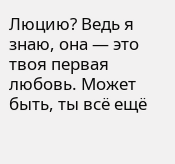Люцию? Ведь я знаю, она — это твоя первая любовь. Может быть, ты всё ещё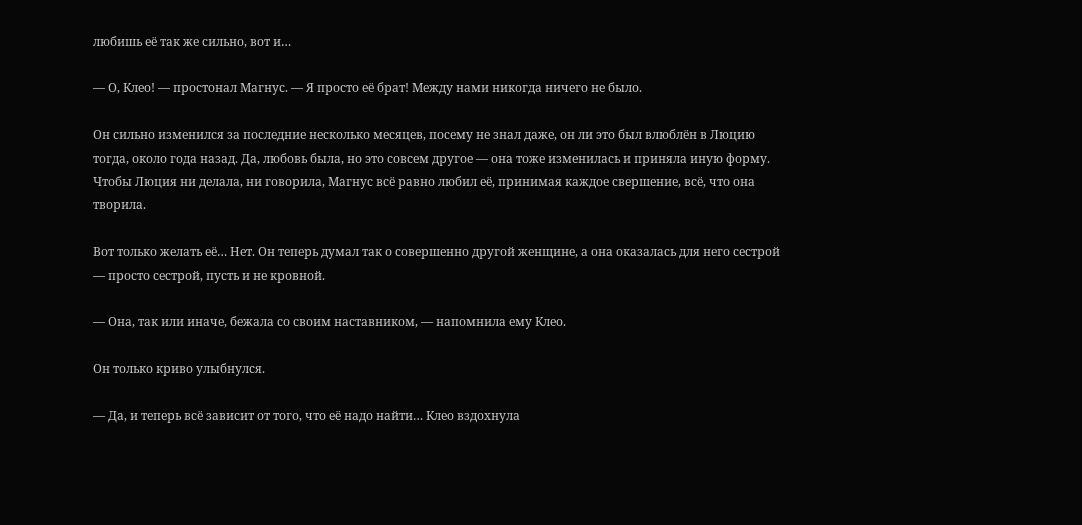любишь её так же сильно, вот и…

— О, Клео! — простонал Магнус. — Я просто её брат! Между нами никогда ничего не было.

Он сильно изменился за последние несколько месяцев, посему не знал даже, он ли это был влюблён в Люцию тогда, около года назад. Да, любовь была, но это совсем другое — она тоже изменилась и приняла иную форму. Чтобы Люция ни делала, ни говорила, Магнус всё равно любил её, принимая каждое свершение, всё, что она творила.

Вот только желать её… Нет. Он теперь думал так о совершенно другой женщине, а она оказалась для него сестрой — просто сестрой, пусть и не кровной.

— Она, так или иначе, бежала со своим наставником, — напомнила ему Клео.

Он только криво улыбнулся.

— Да, и теперь всё зависит от того, что её надо найти… Клео вздохнула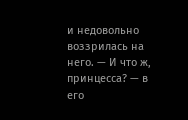и недовольно воззрилась на него. — И что ж, принцесса? — в его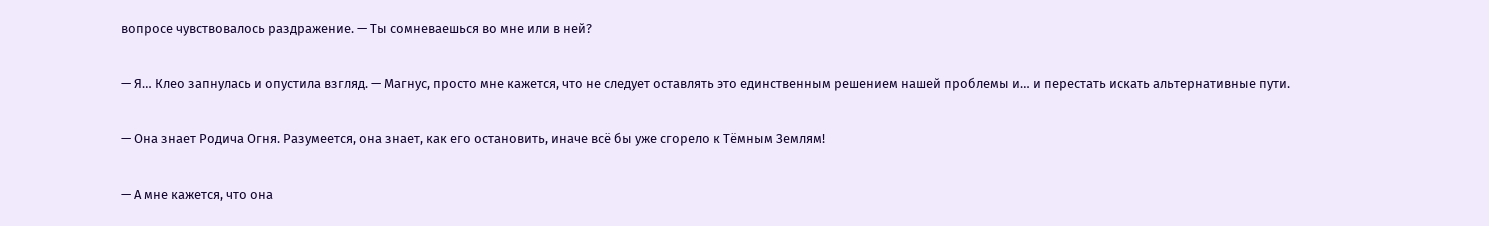вопросе чувствовалось раздражение. — Ты сомневаешься во мне или в ней?

— Я… Клео запнулась и опустила взгляд. — Магнус, просто мне кажется, что не следует оставлять это единственным решением нашей проблемы и… и перестать искать альтернативные пути.

— Она знает Родича Огня. Разумеется, она знает, как его остановить, иначе всё бы уже сгорело к Тёмным Землям!

— А мне кажется, что она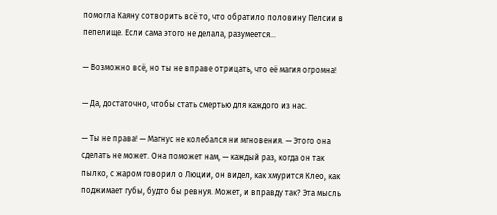помогла Каяну сотворить всё то, что обратило половину Пелсии в пепелище. Если сама этого не делала, разумеется…

— Возможно всё, но ты не вправе отрицать, что её магия огромна!

— Да, достаточно, чтобы стать смертью для каждого из нас.

— Ты не права! — Магнус не колебался ни мгновения. — Этого она сделать не может. Она поможет нам, — каждый раз, когда он так пылко, с жаром говорил о Люции, он видел, как хмурится Клео, как поджимает губы, будто бы ревнуя. Может, и вправду так? Эта мысль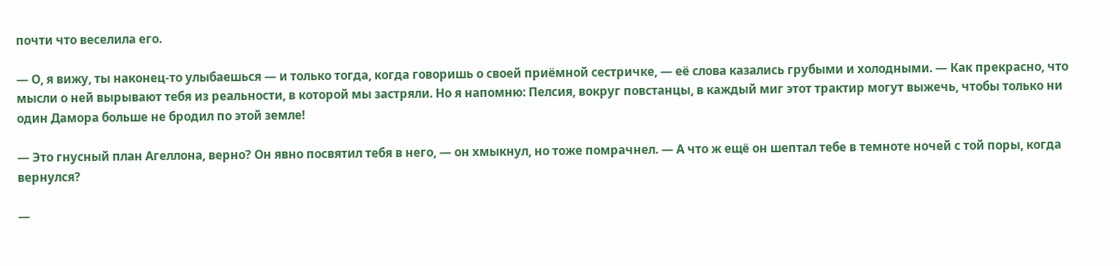почти что веселила его.

— О, я вижу, ты наконец-то улыбаешься — и только тогда, когда говоришь о своей приёмной сестричке, — её слова казались грубыми и холодными. — Как прекрасно, что мысли о ней вырывают тебя из реальности, в которой мы застряли. Но я напомню: Пелсия, вокруг повстанцы, в каждый миг этот трактир могут выжечь, чтобы только ни один Дамора больше не бродил по этой земле!

— Это гнусный план Агеллона, верно? Он явно посвятил тебя в него, — он хмыкнул, но тоже помрачнел. — А что ж ещё он шептал тебе в темноте ночей с той поры, когда вернулся?

—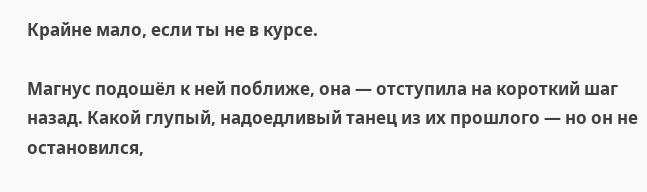Крайне мало, если ты не в курсе.

Магнус подошёл к ней поближе, она — отступила на короткий шаг назад. Какой глупый, надоедливый танец из их прошлого — но он не остановился,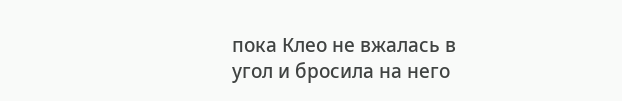пока Клео не вжалась в угол и бросила на него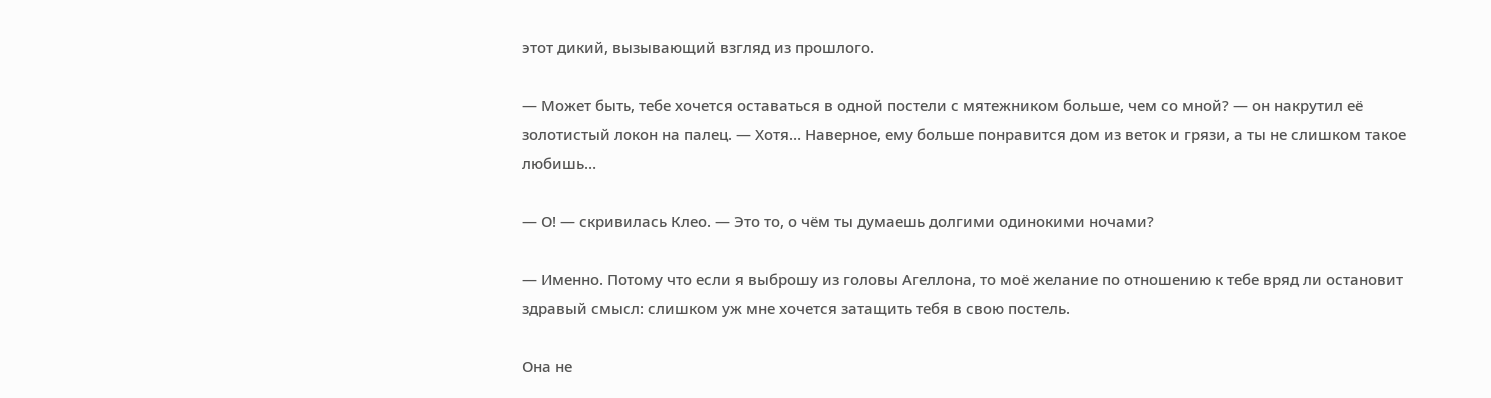этот дикий, вызывающий взгляд из прошлого.

— Может быть, тебе хочется оставаться в одной постели с мятежником больше, чем со мной? — он накрутил её золотистый локон на палец. — Хотя… Наверное, ему больше понравится дом из веток и грязи, а ты не слишком такое любишь…

— О! — скривилась Клео. — Это то, о чём ты думаешь долгими одинокими ночами?

— Именно. Потому что если я выброшу из головы Агеллона, то моё желание по отношению к тебе вряд ли остановит здравый смысл: слишком уж мне хочется затащить тебя в свою постель.

Она не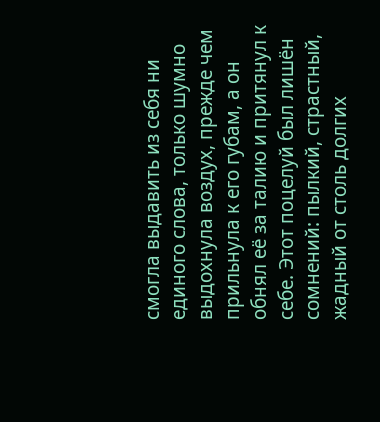смогла выдавить из себя ни единого слова, только шумно выдохнула воздух, прежде чем прильнула к его губам, а он обнял её за талию и притянул к себе. Этот поцелуй был лишён сомнений: пылкий, страстный, жадный от столь долгих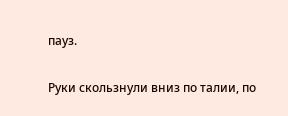пауз.

Руки скользнули вниз по талии, по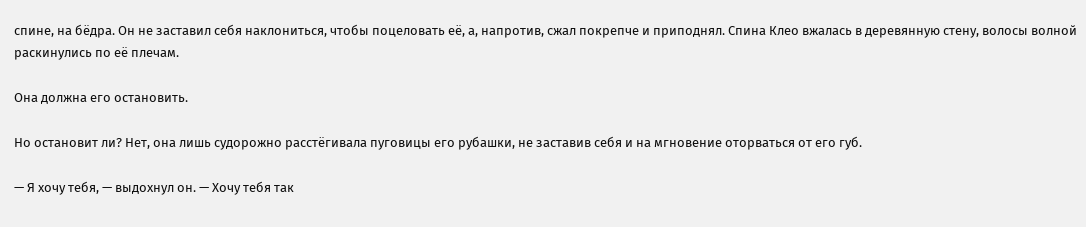спине, на бёдра. Он не заставил себя наклониться, чтобы поцеловать её, а, напротив, сжал покрепче и приподнял. Спина Клео вжалась в деревянную стену, волосы волной раскинулись по её плечам.

Она должна его остановить.

Но остановит ли? Нет, она лишь судорожно расстёгивала пуговицы его рубашки, не заставив себя и на мгновение оторваться от его губ.

— Я хочу тебя, — выдохнул он. — Хочу тебя так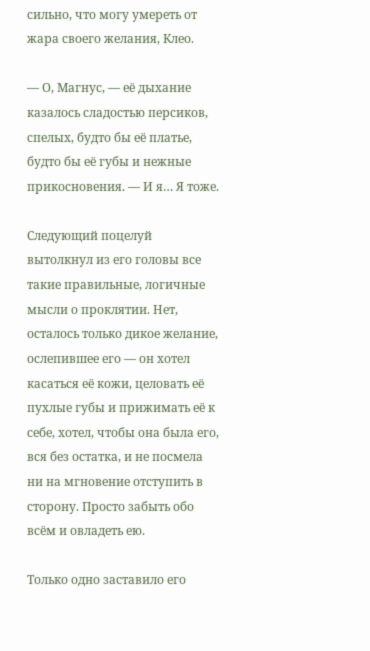сильно, что могу умереть от жара своего желания, Клео.

— О, Магнус, — её дыхание казалось сладостью персиков, спелых, будто бы её платье, будто бы её губы и нежные прикосновения. — И я… Я тоже.

Следующий поцелуй вытолкнул из его головы все такие правильные, логичные мысли о проклятии. Нет, осталось только дикое желание, ослепившее его — он хотел касаться её кожи, целовать её пухлые губы и прижимать её к себе, хотел, чтобы она была его, вся без остатка, и не посмела ни на мгновение отступить в сторону. Просто забыть обо всём и овладеть ею.

Только одно заставило его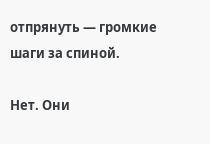отпрянуть — громкие шаги за спиной.

Нет. Они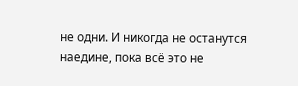не одни. И никогда не останутся наедине, пока всё это не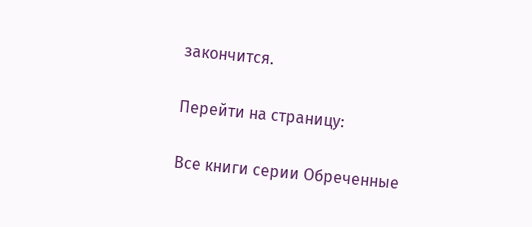закончится.

Перейти на страницу:

Все книги серии Обреченные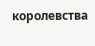королевства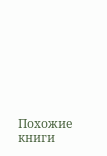Похожие книги